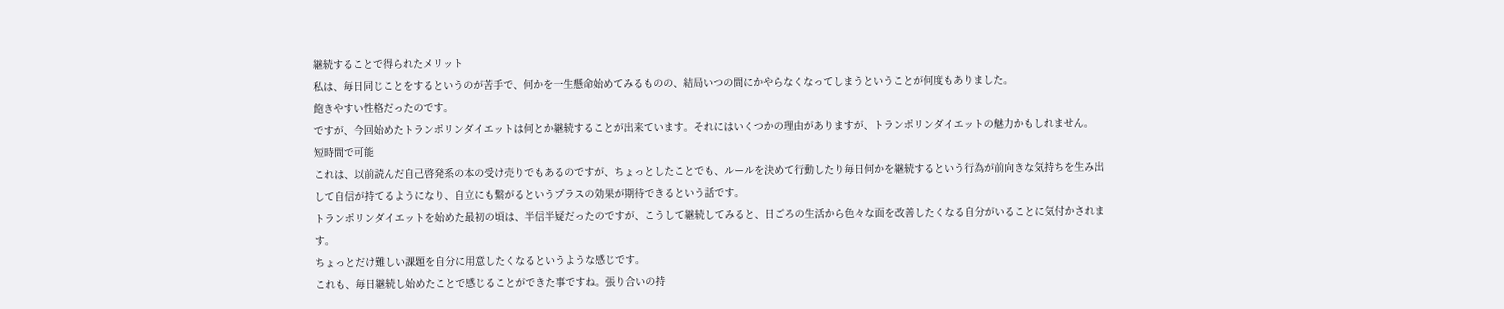継続することで得られたメリット
私は、毎日同じことをするというのが苦手で、何かを一生懸命始めてみるものの、結局いつの間にかやらなくなってしまうということが何度もありました。
飽きやすい性格だったのです。
ですが、今回始めたトランポリンダイエットは何とか継続することが出来ています。それにはいくつかの理由がありますが、トランポリンダイエットの魅力かもしれません。
短時間で可能
これは、以前読んだ自己啓発系の本の受け売りでもあるのですが、ちょっとしたことでも、ルールを決めて行動したり毎日何かを継続するという行為が前向きな気持ちを生み出して自信が持てるようになり、自立にも繋がるというプラスの効果が期待できるという話です。
トランポリンダイエットを始めた最初の頃は、半信半疑だったのですが、こうして継続してみると、日ごろの生活から色々な面を改善したくなる自分がいることに気付かされます。
ちょっとだけ難しい課題を自分に用意したくなるというような感じです。
これも、毎日継続し始めたことで感じることができた事ですね。張り合いの持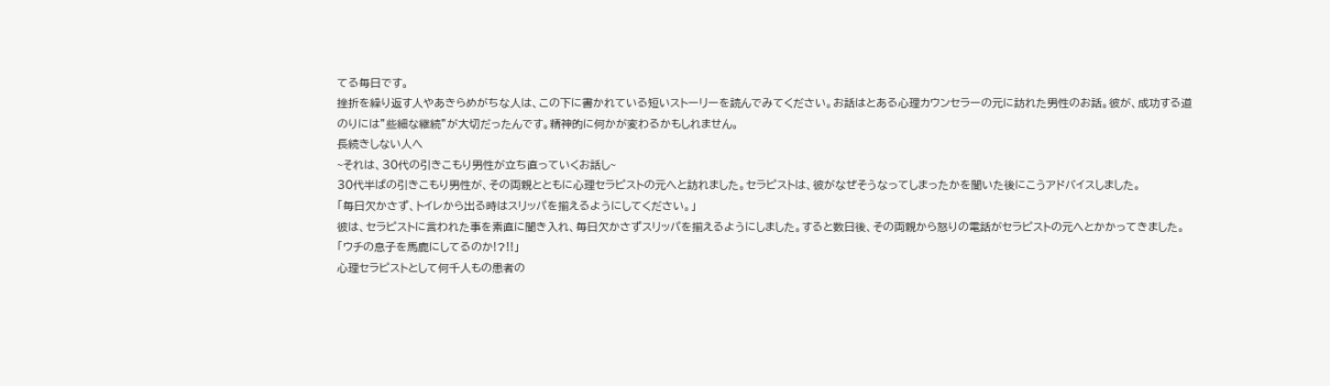てる毎日です。
挫折を繰り返す人やあきらめがちな人は、この下に書かれている短いストーリーを読んでみてください。お話はとある心理カウンセラーの元に訪れた男性のお話。彼が、成功する道のりには”些細な継続”が大切だったんです。精神的に何かが変わるかもしれません。
長続きしない人へ
~それは、30代の引きこもり男性が立ち直っていくお話し~
30代半ばの引きこもり男性が、その両親とともに心理セラピストの元へと訪れました。セラピストは、彼がなぜそうなってしまったかを聞いた後にこうアドバイスしました。
「毎日欠かさず、トイレから出る時はスリッパを揃えるようにしてください。」
彼は、セラピストに言われた事を素直に聞き入れ、毎日欠かさずスリッパを揃えるようにしました。すると数日後、その両親から怒りの電話がセラピストの元へとかかってきました。
「ウチの息子を馬鹿にしてるのか!?!!」
心理セラピストとして何千人もの患者の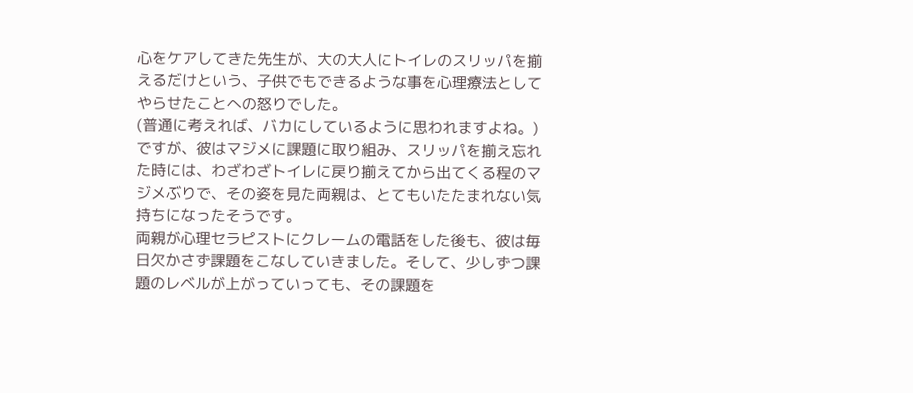心をケアしてきた先生が、大の大人にトイレのスリッパを揃えるだけという、子供でもできるような事を心理療法としてやらせたことへの怒りでした。
(普通に考えれば、バカにしているように思われますよね。)
ですが、彼はマジメに課題に取り組み、スリッパを揃え忘れた時には、わざわざトイレに戻り揃えてから出てくる程のマジメぶりで、その姿を見た両親は、とてもいたたまれない気持ちになったそうです。
両親が心理セラピストにクレームの電話をした後も、彼は毎日欠かさず課題をこなしていきました。そして、少しずつ課題のレベルが上がっていっても、その課題を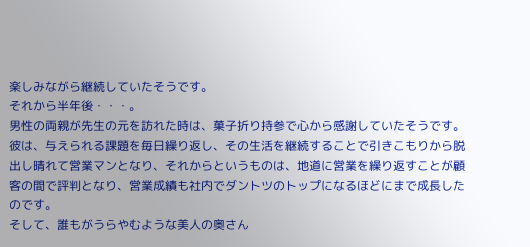楽しみながら継続していたそうです。
それから半年後・・・。
男性の両親が先生の元を訪れた時は、菓子折り持参で心から感謝していたそうです。
彼は、与えられる課題を毎日繰り返し、その生活を継続することで引きこもりから脱出し晴れて営業マンとなり、それからというものは、地道に営業を繰り返すことが顧客の間で評判となり、営業成績も社内でダントツのトップになるほどにまで成長したのです。
そして、誰もがうらやむような美人の奥さん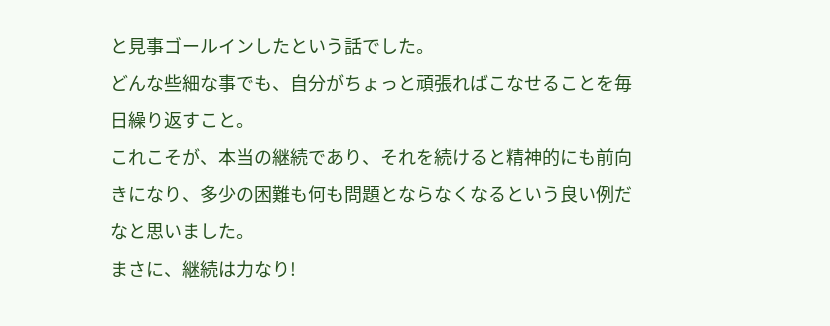と見事ゴールインしたという話でした。
どんな些細な事でも、自分がちょっと頑張ればこなせることを毎日繰り返すこと。
これこそが、本当の継続であり、それを続けると精神的にも前向きになり、多少の困難も何も問題とならなくなるという良い例だなと思いました。
まさに、継続は力なり!